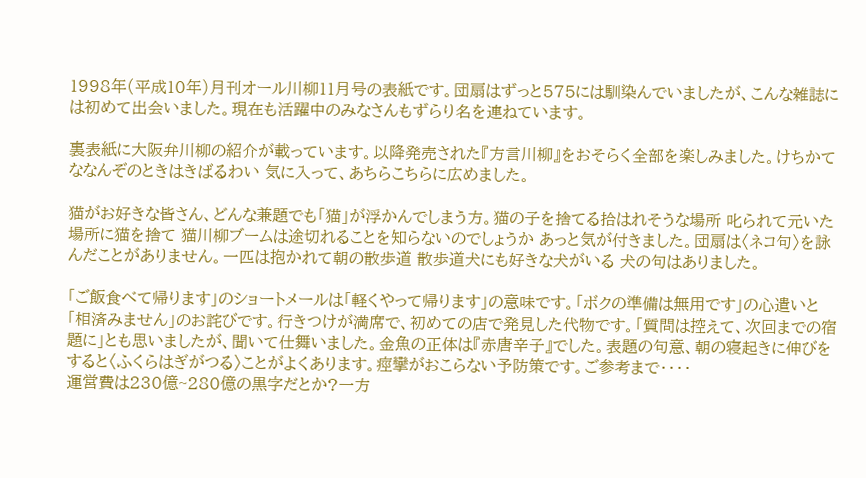1998年(平成10年)月刊オール川柳11月号の表紙です。団扇はずっと575には馴染んでいましたが、こんな雑誌には初めて出会いました。現在も活躍中のみなさんもずらり名を連ねています。

裏表紙に大阪弁川柳の紹介が載っています。以降発売された『方言川柳』をおそらく全部を楽しみました。けちかてななんぞのときはきばるわい 気に入って、あちらこちらに広めました。

猫がお好きな皆さん、どんな兼題でも「猫」が浮かんでしまう方。猫の子を捨てる拾はれそうな場所 叱られて元いた場所に猫を捨て 猫川柳ブームは途切れることを知らないのでしょうか あっと気が付きました。団扇は〈ネコ句〉を詠んだことがありません。一匹は抱かれて朝の散歩道 散歩道犬にも好きな犬がいる 犬の句はありました。

「ご飯食べて帰ります」のショートメールは「軽くやって帰ります」の意味です。「ボクの準備は無用です」の心遣いと「相済みません」のお詫びです。行きつけが満席で、初めての店で発見した代物です。「質問は控えて、次回までの宿題に」とも思いましたが、聞いて仕舞いました。金魚の正体は『赤唐辛子』でした。表題の句意、朝の寝起きに伸びをすると〈ふくらはぎがつる〉ことがよくあります。痙攣がおこらない予防策です。ご参考まで・・・・
運営費は230億~280億の黒字だとか?一方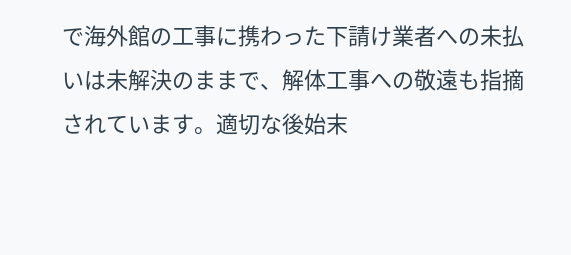で海外館の工事に携わった下請け業者への未払いは未解決のままで、解体工事への敬遠も指摘されています。適切な後始末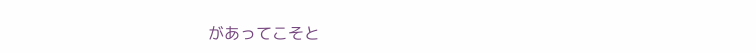があってこそと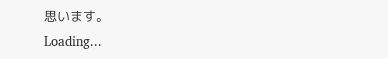思います。
Loading...